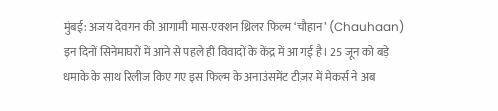मुंबई: अजय देवगन की आगामी मास-एक्शन थ्रिलर फिल्म ‘चौहान’ (Chauhaan) इन दिनों सिनेमाघरों में आने से पहले ही विवादों के केंद्र में आ गई है। 25 जून को बड़े धमाके के साथ रिलीज किए गए इस फिल्म के अनाउंसमेंट टीज़र में मेकर्स ने अब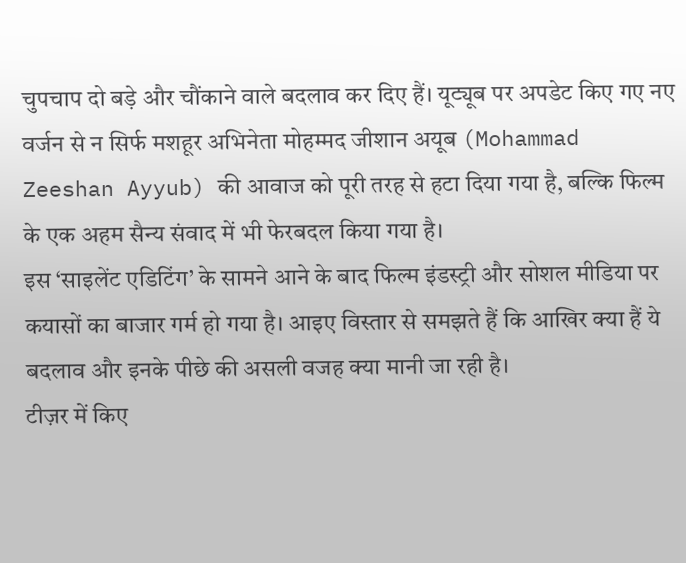चुपचाप दो बड़े और चौंकाने वाले बदलाव कर दिए हैं। यूट्यूब पर अपडेट किए गए नए वर्जन से न सिर्फ मशहूर अभिनेता मोहम्मद जीशान अयूब (Mohammad Zeeshan Ayyub) की आवाज को पूरी तरह से हटा दिया गया है, बल्कि फिल्म के एक अहम सैन्य संवाद में भी फेरबदल किया गया है।
इस ‘साइलेंट एडिटिंग’ के सामने आने के बाद फिल्म इंडस्ट्री और सोशल मीडिया पर कयासों का बाजार गर्म हो गया है। आइए विस्तार से समझते हैं कि आखिर क्या हैं ये बदलाव और इनके पीछे की असली वजह क्या मानी जा रही है।
टीज़र में किए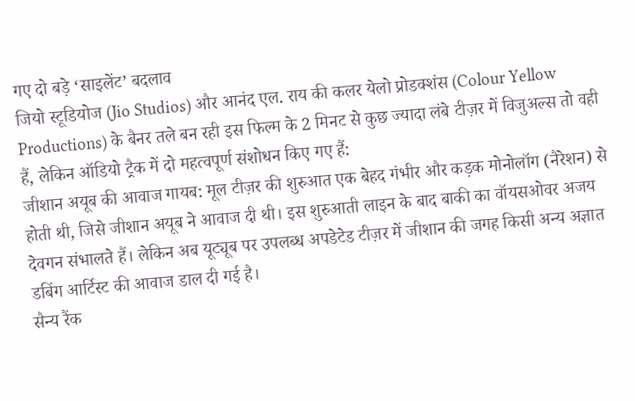गए दो बड़े ‘साइलेंट’ बदलाव
जियो स्टूडियोज (Jio Studios) और आनंद एल. राय की कलर येलो प्रोडक्शंस (Colour Yellow Productions) के बैनर तले बन रही इस फिल्म के 2 मिनट से कुछ ज्यादा लंबे टीज़र में विजुअल्स तो वही हैं, लेकिन ऑडियो ट्रैक में दो महत्वपूर्ण संशोधन किए गए हैं:
जीशान अयूब की आवाज गायब: मूल टीज़र की शुरुआत एक बेहद गंभीर और कड़क मोनोलॉग (नैरेशन) से होती थी, जिसे जीशान अयूब ने आवाज दी थी। इस शुरुआती लाइन के बाद बाकी का वॉयसओवर अजय देवगन संभालते हैं। लेकिन अब यूट्यूब पर उपलब्ध अपडेटेड टीज़र में जीशान की जगह किसी अन्य अज्ञात डबिंग आर्टिस्ट की आवाज डाल दी गई है।
सैन्य रैंक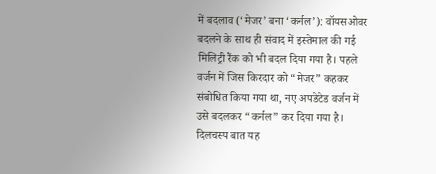में बदलाव (‘मेजर’ बना ‘कर्नल’): वॉयसओवर बदलने के साथ ही संवाद में इस्तेमाल की गई मिलिट्री रैंक को भी बदल दिया गया है। पहले वर्जन में जिस किरदार को “मेजर” कहकर संबोधित किया गया था, नए अपडेटेड वर्जन में उसे बदलकर “कर्नल” कर दिया गया है।
दिलचस्प बात यह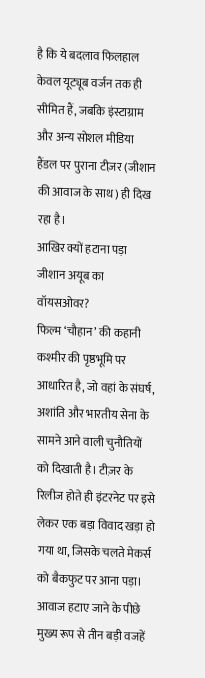है कि ये बदलाव फिलहाल केवल यूट्यूब वर्जन तक ही सीमित हैं, जबकि इंस्टाग्राम और अन्य सोशल मीडिया हैंडल पर पुराना टीज़र (जीशान की आवाज के साथ) ही दिख रहा है।
आखिर क्यों हटाना पड़ा जीशान अयूब का वॉयसओवर?
फिल्म ‘चौहान’ की कहानी कश्मीर की पृष्ठभूमि पर आधारित है, जो वहां के संघर्ष, अशांति और भारतीय सेना के सामने आने वाली चुनौतियों को दिखाती है। टीज़र के रिलीज होते ही इंटरनेट पर इसे लेकर एक बड़ा विवाद खड़ा हो गया था, जिसके चलते मेकर्स को बैकफुट पर आना पड़ा। आवाज हटाए जाने के पीछे मुख्य रूप से तीन बड़ी वजहें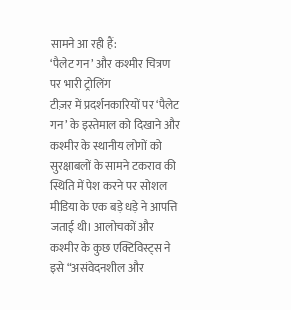सामने आ रही हैं:
‘पैलेट गन’ और कश्मीर चित्रण पर भारी ट्रोलिंग
टीज़र में प्रदर्शनकारियों पर ‘पैलेट गन’ के इस्तेमाल को दिखाने और कश्मीर के स्थानीय लोगों को सुरक्षाबलों के सामने टकराव की स्थिति में पेश करने पर सोशल मीडिया के एक बड़े धड़े ने आपत्ति जताई थी। आलोचकों और कश्मीर के कुछ एक्टिविस्ट्स ने इसे “असंवेदनशील और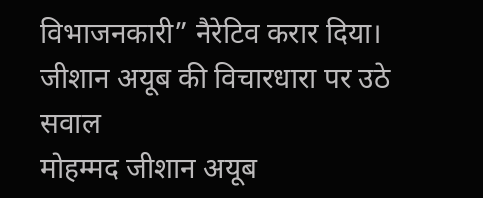विभाजनकारी” नैरेटिव करार दिया।
जीशान अयूब की विचारधारा पर उठे सवाल
मोहम्मद जीशान अयूब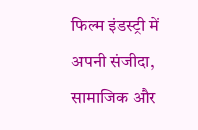फिल्म इंडस्ट्री में अपनी संजीदा, सामाजिक और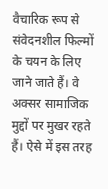वैचारिक रूप से संवेदनशील फिल्मों के चयन के लिए जाने जाते हैं। वे अक्सर सामाजिक मुद्दों पर मुखर रहते हैं। ऐसे में इस तरह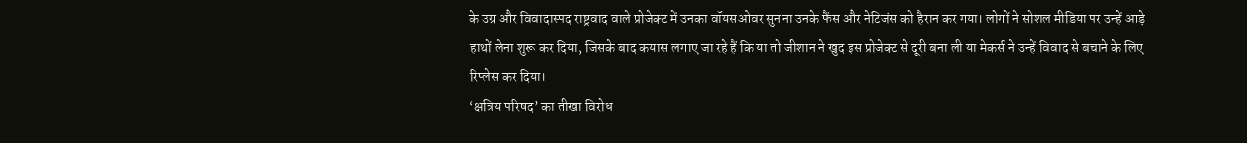के उग्र और विवादास्पद राष्ट्रवाद वाले प्रोजेक्ट में उनका वॉयसओवर सुनना उनके फैंस और नेटिजंस को हैरान कर गया। लोगों ने सोशल मीडिया पर उन्हें आड़े हाथों लेना शुरू कर दिया, जिसके बाद कयास लगाए जा रहे हैं कि या तो जीशान ने खुद इस प्रोजेक्ट से दूरी बना ली या मेकर्स ने उन्हें विवाद से बचाने के लिए रिप्लेस कर दिया।
‘क्षत्रिय परिषद’ का तीखा विरोध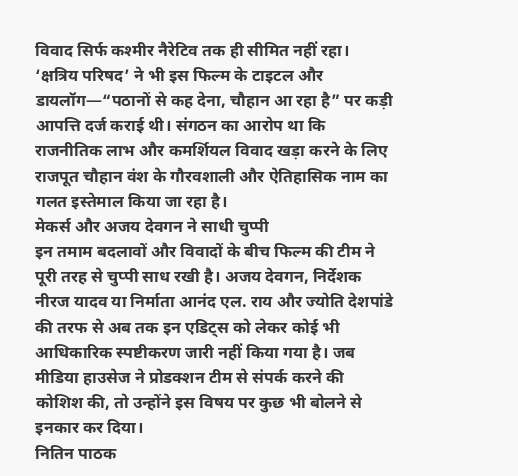विवाद सिर्फ कश्मीर नैरेटिव तक ही सीमित नहीं रहा। ‘क्षत्रिय परिषद’ ने भी इस फिल्म के टाइटल और डायलॉग—“पठानों से कह देना, चौहान आ रहा है” पर कड़ी आपत्ति दर्ज कराई थी। संगठन का आरोप था कि राजनीतिक लाभ और कमर्शियल विवाद खड़ा करने के लिए राजपूत चौहान वंश के गौरवशाली और ऐतिहासिक नाम का गलत इस्तेमाल किया जा रहा है।
मेकर्स और अजय देवगन ने साधी चुप्पी
इन तमाम बदलावों और विवादों के बीच फिल्म की टीम ने पूरी तरह से चुप्पी साध रखी है। अजय देवगन, निर्देशक नीरज यादव या निर्माता आनंद एल. राय और ज्योति देशपांडे की तरफ से अब तक इन एडिट्स को लेकर कोई भी आधिकारिक स्पष्टीकरण जारी नहीं किया गया है। जब मीडिया हाउसेज ने प्रोडक्शन टीम से संपर्क करने की कोशिश की, तो उन्होंने इस विषय पर कुछ भी बोलने से इनकार कर दिया।
नितिन पाठक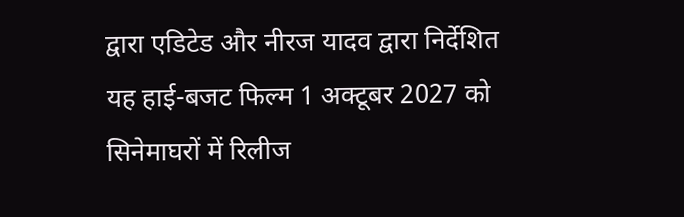द्वारा एडिटेड और नीरज यादव द्वारा निर्देशित यह हाई-बजट फिल्म 1 अक्टूबर 2027 को सिनेमाघरों में रिलीज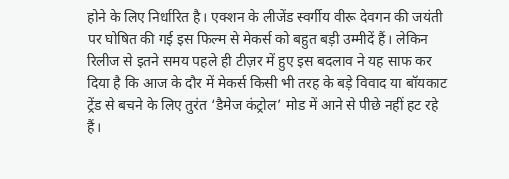होने के लिए निर्धारित है। एक्शन के लीजेंड स्वर्गीय वीरू देवगन की जयंती पर घोषित की गई इस फिल्म से मेकर्स को बहुत बड़ी उम्मीदें हैं। लेकिन रिलीज से इतने समय पहले ही टीज़र में हुए इस बदलाव ने यह साफ कर दिया है कि आज के दौर में मेकर्स किसी भी तरह के बड़े विवाद या बॉयकाट ट्रेंड से बचने के लिए तुरंत ‘डैमेज कंट्रोल’ मोड में आने से पीछे नहीं हट रहे हैं।